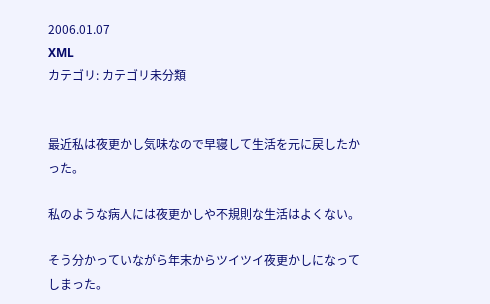2006.01.07
XML
カテゴリ: カテゴリ未分類


最近私は夜更かし気味なので早寝して生活を元に戻したかった。

私のような病人には夜更かしや不規則な生活はよくない。

そう分かっていながら年末からツイツイ夜更かしになってしまった。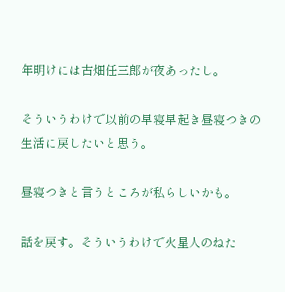年明けには古畑任三郎が夜あったし。

そういうわけで以前の早寝早起き昼寝つきの生活に戻したいと思う。

昼寝つきと言うところが私らしいかも。

話を戻す。そういうわけで火星人のねた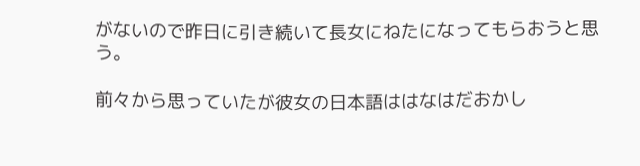がないので昨日に引き続いて長女にねたになってもらおうと思う。

前々から思っていたが彼女の日本語ははなはだおかし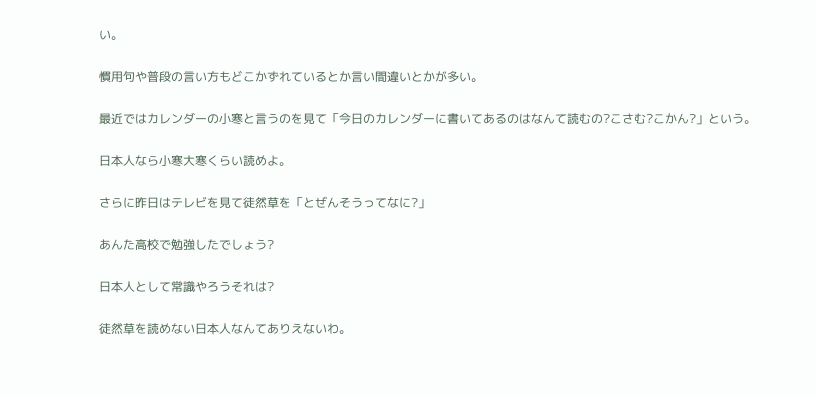い。

慣用句や普段の言い方もどこかずれているとか言い間違いとかが多い。

最近ではカレンダーの小寒と言うのを見て「今日のカレンダーに書いてあるのはなんて読むの?こさむ?こかん?」という。

日本人なら小寒大寒くらい読めよ。

さらに昨日はテレビを見て徒然草を「とぜんそうってなに?」

あんた高校で勉強したでしょう?

日本人として常識やろうそれは?

徒然草を読めない日本人なんてありえないわ。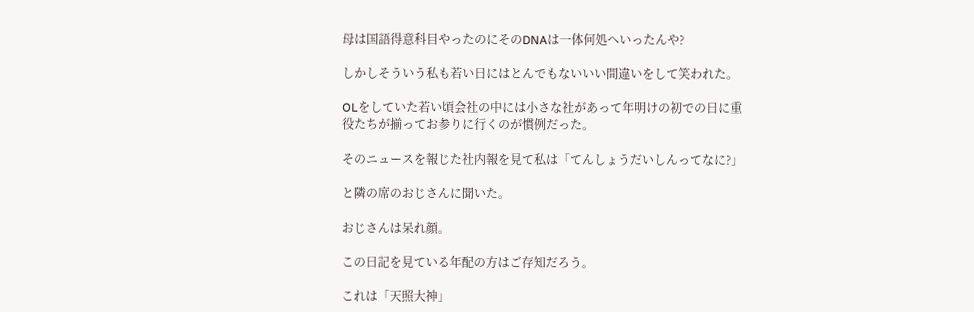母は国語得意科目やったのにそのDNAは一体何処へいったんや?

しかしそういう私も若い日にはとんでもないいい間違いをして笑われた。

OLをしていた若い頃会社の中には小さな社があって年明けの初での日に重役たちが揃ってお参りに行くのが慣例だった。

そのニュースを報じた社内報を見て私は「てんしょうだいしんってなに?」

と隣の席のおじさんに聞いた。

おじさんは呆れ顔。

この日記を見ている年配の方はご存知だろう。

これは「天照大神」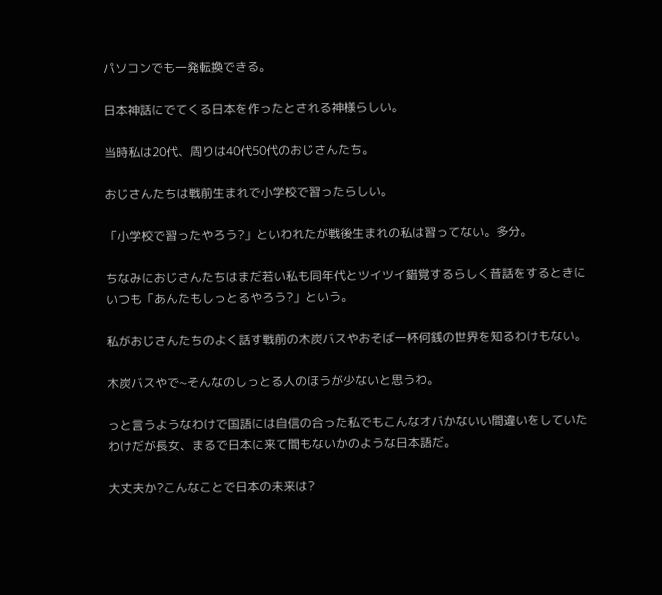パソコンでも一発転換できる。

日本神話にでてくる日本を作ったとされる神様らしい。

当時私は20代、周りは40代50代のおじさんたち。

おじさんたちは戦前生まれで小学校で習ったらしい。

「小学校で習ったやろう?」といわれたが戦後生まれの私は習ってない。多分。

ちなみにおじさんたちはまだ若い私も同年代とツイツイ錯覚するらしく昔話をするときにいつも「あんたもしっとるやろう?」という。

私がおじさんたちのよく話す戦前の木炭バスやおそば一杯何銭の世界を知るわけもない。

木炭バスやで~そんなのしっとる人のほうが少ないと思うわ。

っと言うようなわけで国語には自信の合った私でもこんなオバかないい間違いをしていたわけだが長女、まるで日本に来て間もないかのような日本語だ。

大丈夫か?こんなことで日本の未来は?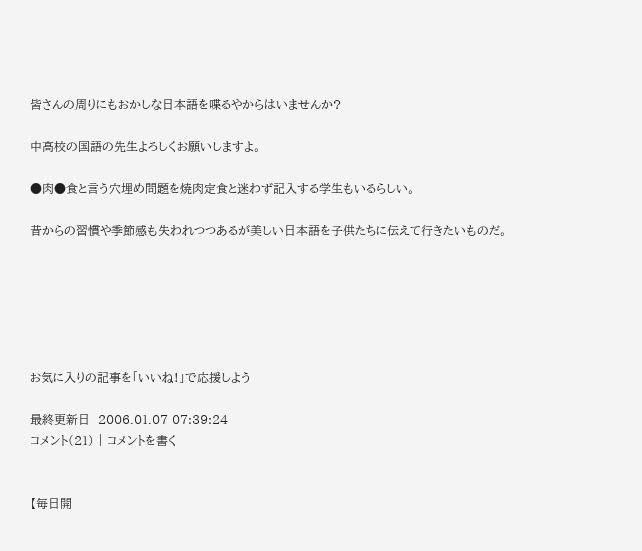皆さんの周りにもおかしな日本語を喋るやからはいませんか?

中高校の国語の先生よろしくお願いしますよ。

●肉●食と言う穴埋め問題を焼肉定食と迷わず記入する学生もいるらしい。

昔からの習慣や季節感も失われつつあるが美しい日本語を子供たちに伝えて行きたいものだ。






お気に入りの記事を「いいね!」で応援しよう

最終更新日  2006.01.07 07:39:24
コメント(21) | コメントを書く


【毎日開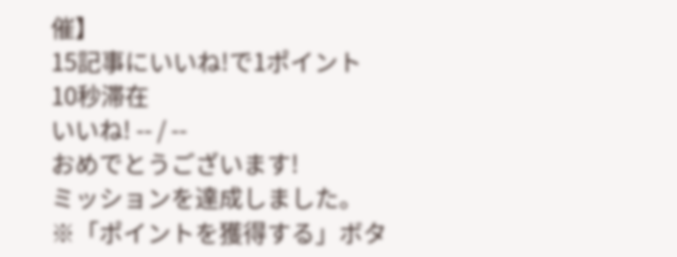催】
15記事にいいね!で1ポイント
10秒滞在
いいね! -- / --
おめでとうございます!
ミッションを達成しました。
※「ポイントを獲得する」ボタ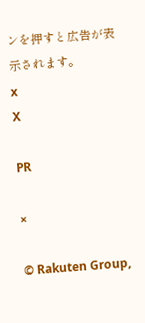ンを押すと広告が表示されます。
x
X

PR

×

© Rakuten Group,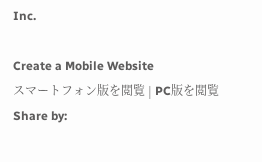Inc.

Create a Mobile Website
スマートフォン版を閲覧 | PC版を閲覧
Share by: